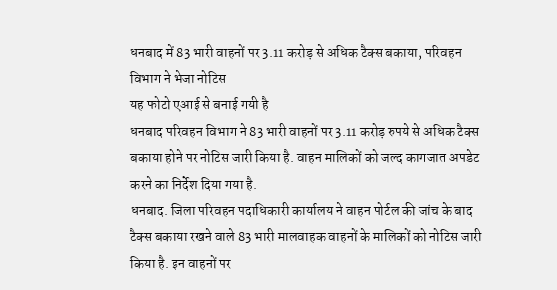धनबाद में 83 भारी वाहनों पर 3.11 करोड़ से अधिक टैक्स बकाया, परिवहन विभाग ने भेजा नोटिस
यह फोटो एआई से बनाई गयी है
धनबाद परिवहन विभाग ने 83 भारी वाहनों पर 3.11 करोड़ रुपये से अधिक टैक्स बकाया होने पर नोटिस जारी किया है. वाहन मालिकों को जल्द कागजात अपडेट करने का निर्देश दिया गया है.
धनबाद. जिला परिवहन पदाधिकारी कार्यालय ने वाहन पोर्टल की जांच के बाद टैक्स बकाया रखने वाले 83 भारी मालवाहक वाहनों के मालिकों को नोटिस जारी किया है. इन वाहनों पर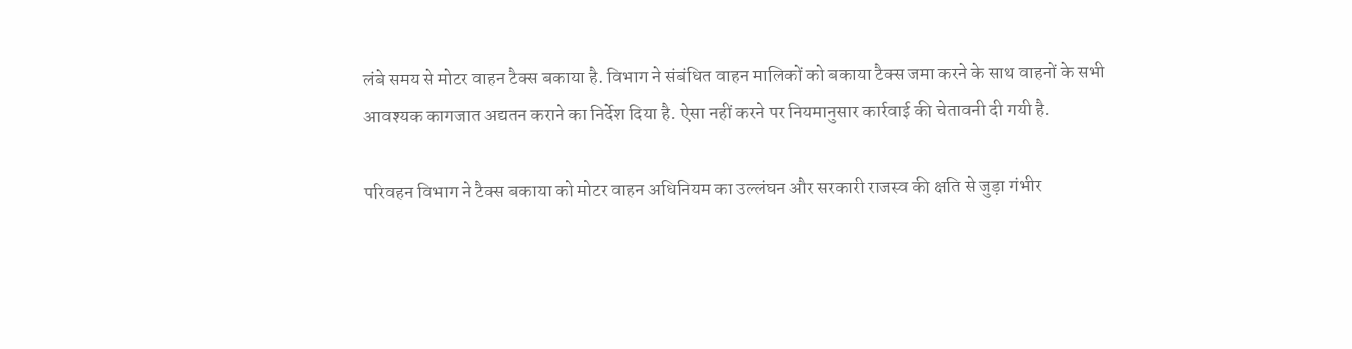लंबे समय से मोटर वाहन टैक्स बकाया है. विभाग ने संबंधित वाहन मालिकों को बकाया टैक्स जमा करने के साथ वाहनों के सभी आवश्यक कागजात अद्यतन कराने का निर्देश दिया है. ऐसा नहीं करने पर नियमानुसार कार्रवाई की चेतावनी दी गयी है.

परिवहन विभाग ने टैक्स बकाया को मोटर वाहन अधिनियम का उल्लंघन और सरकारी राजस्व की क्षति से जुड़ा गंभीर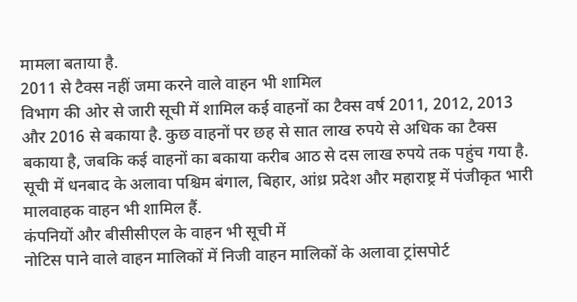मामला बताया है.
2011 से टैक्स नहीं जमा करने वाले वाहन भी शामिल
विभाग की ओर से जारी सूची में शामिल कई वाहनों का टैक्स वर्ष 2011, 2012, 2013 और 2016 से बकाया है. कुछ वाहनों पर छह से सात लाख रुपये से अधिक का टैक्स बकाया है, जबकि कई वाहनों का बकाया करीब आठ से दस लाख रुपये तक पहुंच गया है.
सूची में धनबाद के अलावा पश्चिम बंगाल, बिहार, आंध्र प्रदेश और महाराष्ट्र में पंजीकृत भारी मालवाहक वाहन भी शामिल हैं.
कंपनियों और बीसीसीएल के वाहन भी सूची में
नोटिस पाने वाले वाहन मालिकों में निजी वाहन मालिकों के अलावा ट्रांसपोर्ट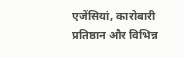एजेंसियां, कारोबारी प्रतिष्ठान और विभिन्न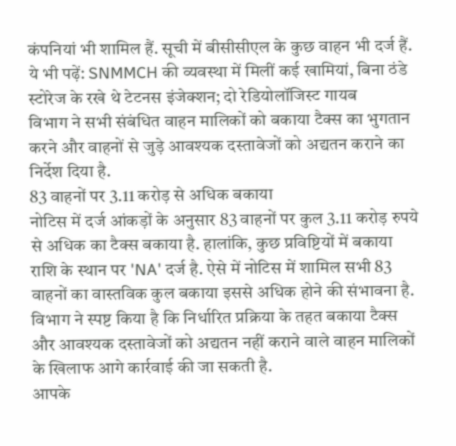कंपनियां भी शामिल हैं. सूची में बीसीसीएल के कुछ वाहन भी दर्ज हैं.
ये भी पढ़ें: SNMMCH की व्यवस्था में मिलीं कई खामियां, बिना ठंडे स्टोरेज के रखे थे टेटनस इंजेक्शन; दो रेडियोलॉजिस्ट गायब
विभाग ने सभी संबंधित वाहन मालिकों को बकाया टैक्स का भुगतान करने और वाहनों से जुड़े आवश्यक दस्तावेजों को अद्यतन कराने का निर्देश दिया है.
83 वाहनों पर 3.11 करोड़ से अधिक बकाया
नोटिस में दर्ज आंकड़ों के अनुसार 83 वाहनों पर कुल 3.11 करोड़ रुपये से अधिक का टैक्स बकाया है. हालांकि, कुछ प्रविष्टियों में बकाया राशि के स्थान पर 'NA' दर्ज है. ऐसे में नोटिस में शामिल सभी 83 वाहनों का वास्तविक कुल बकाया इससे अधिक होने की संभावना है.
विभाग ने स्पष्ट किया है कि निर्धारित प्रक्रिया के तहत बकाया टैक्स और आवश्यक दस्तावेजों को अद्यतन नहीं कराने वाले वाहन मालिकों के खिलाफ आगे कार्रवाई की जा सकती है.
आपके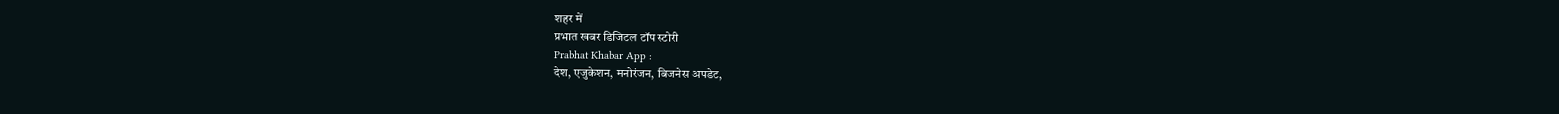शहर में
प्रभात खबर डिजिटल टॉप स्टोरी
Prabhat Khabar App :
देश, एजुकेशन, मनोरंजन, बिजनेस अपडेट,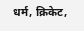धर्म, क्रिकेट,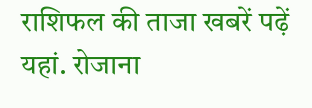राशिफल की ताजा खबरें पढ़ें यहां. रोजाना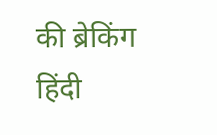की ब्रेकिंग हिंदी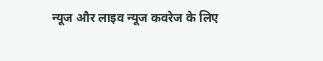न्यूज और लाइव न्यूज कवरेज के लिए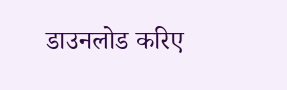डाउनलोड करिए